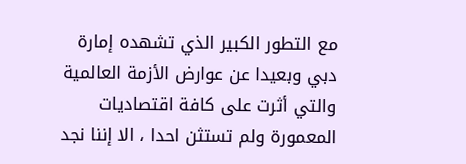مع التطور الكبير الذي تشهده إمارة دبي وبعيدا عن عوارض الأزمة العالمية والتي أثرت على كافة اقتصاديات المعمورة ولم تستثن احدا ، الا إننا نجد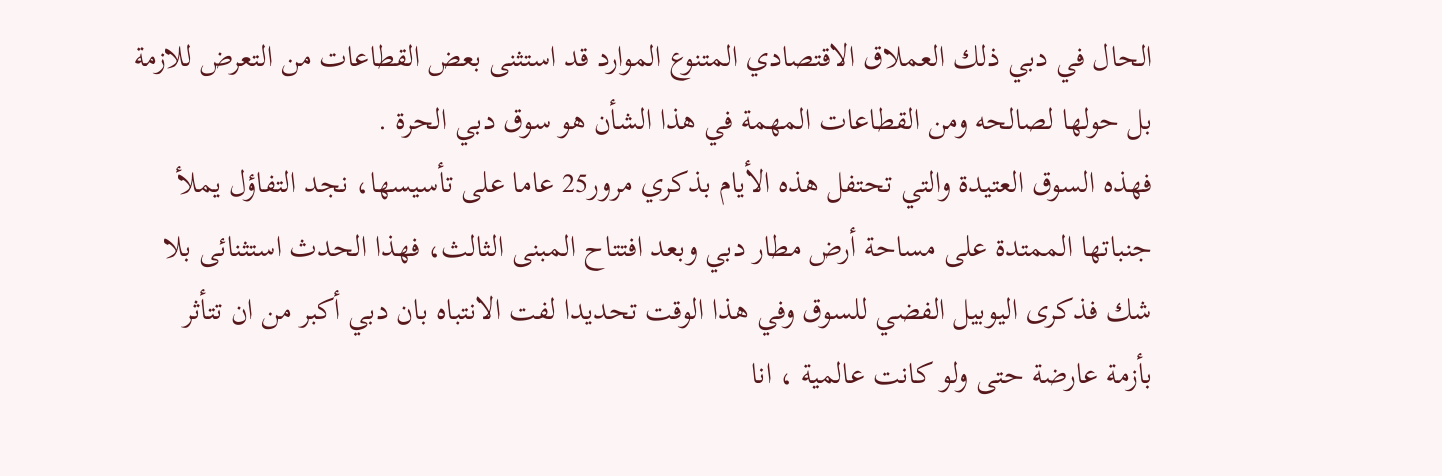الحال في دبي ذلك العملاق الاقتصادي المتنوع الموارد قد استثنى بعض القطاعات من التعرض للازمة بل حولها لصالحه ومن القطاعات المهمة في هذا الشأن هو سوق دبي الحرة .
فهذه السوق العتيدة والتي تحتفل هذه الأيام بذكري مرور25 عاما على تأسيسها، نجد التفاؤل يملأ جنباتها الممتدة على مساحة أرض مطار دبي وبعد افتتاح المبنى الثالث، فهذا الحدث استثنائى بلا شك فذكرى اليوبيل الفضي للسوق وفي هذا الوقت تحديدا لفت الانتباه بان دبي أكبر من ان تتأثر بأزمة عارضة حتى ولو كانت عالمية ، انا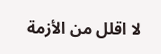لا اقلل من الأزمة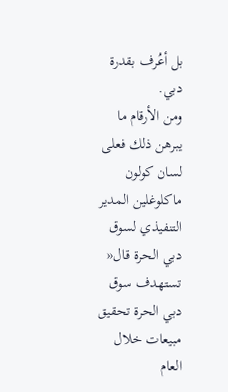بل أعُرف بقدرة دبي.
ومن الأرقام ما يبرهن ذلك فعلى لسان كولون ماكلوغلين المدير التنفيذي لسوق دبي الحرة قال« تستهدف سوق دبي الحرة تحقيق مبيعات خلال العام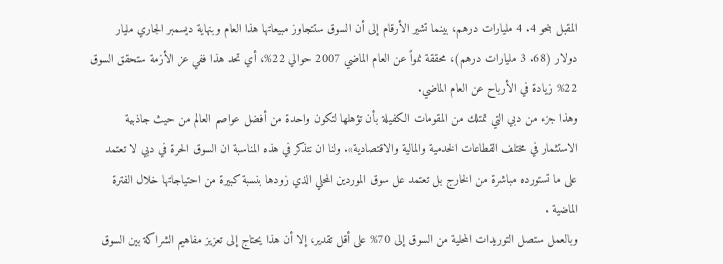المقبل بنحو 4. 4 مليارات درهم، بينما تشير الأرقام إلى أن السوق ستتجاوز مبيعاتها هذا العام وبنهاية ديسمبر الجاري مليار دولار (68. 3 مليارات درهم)، محققة نمواً عن العام الماضي 2007 حوالي 22%، أي تحد هذا ففي عز الأزمة ستحقق السوق 22% زيادة في الأرباح عن العام الماضي.
وهذا جزء من دبي التي تمتلك من المقومات الكفيلة بأن تؤهلها لتكون واحدة من أفضل عواصم العالم من حيث جاذبية الاستثمار في مختلف القطاعات الخدمية والمالية والاقتصادية». ولنا ان نتذكر في هذه المناسبة ان السوق الحرة في دبي لا تعتمد على ما تستورده مباشرة من الخارج بل تعتمد عل سوق الموردين المحلي الذي زودها بنسبة كبيرة من احتياجاتها خلال الفترة الماضية .
وبالعمل ستصل التوريدات المحلية من السوق إلى 70% على أقل تقدير، إلا أن هذا يحتاج إلى تعزيز مفاهيم الشراكة بين السوق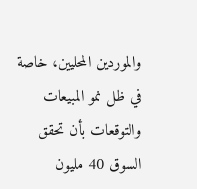والموردين المحليين، خاصة في ظل نمو المبيعات والتوقعات بأن تحقق السوق 40 مليون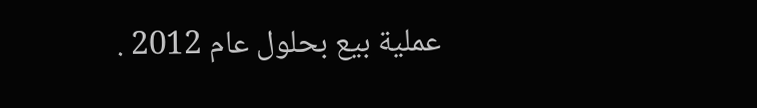عملية بيع بحلول عام 2012 .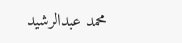محمد عبدالرشيد